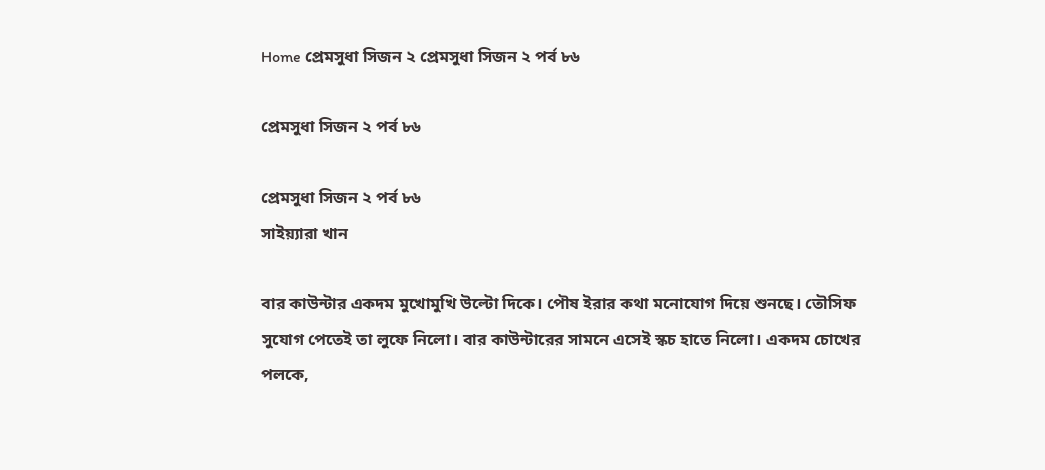Home প্রেমসুধা সিজন ২ প্রেমসুধা সিজন ২ পর্ব ৮৬

প্রেমসুধা সিজন ২ পর্ব ৮৬

প্রেমসুধা সিজন ২ পর্ব ৮৬
সাইয়্যারা খান

বার কাউন্টার একদম মুখোমুখি উল্টো দিকে। পৌষ ইরার কথা মনোযোগ দিয়ে শুনছে। তৌসিফ সুযোগ পেতেই তা লুফে নিলো। বার কাউন্টারের সামনে এসেই স্কচ হাতে নিলো। একদম চোখের পলকে,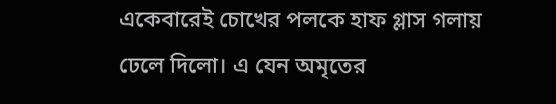একেবারেই চোখের পলকে হাফ গ্লাস গলায় ঢেলে দিলো। এ যেন অমৃতের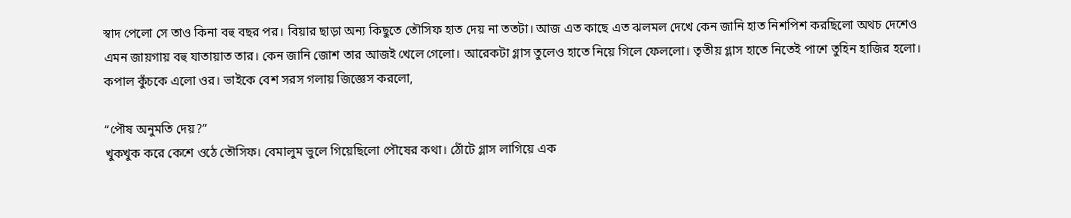স্বাদ পেলো সে তাও কিনা বহু বছর পর। বিয়ার ছাড়া অন্য কিছুতে তৌসিফ হাত দেয় না ততটা। আজ এত কাছে এত ঝলমল দেখে কেন জানি হাত নিশপিশ করছিলো অথচ দেশেও এমন জায়গায় বহু যাতায়াত তার। কেন জানি জোশ তার আজই খেলে গেলো। আরেকটা গ্লাস তুলেও হাতে নিয়ে গিলে ফেললো। তৃতীয় গ্লাস হাতে নিতেই পাশে তুহিন হাজির হলো। কপাল কুঁচকে এলো ওর। ভাইকে বেশ সরস গলায় জিজ্ঞেস করলো,

“পৌষ অনুমতি দেয়?”
খুকখুক করে কেশে ওঠে তৌসিফ। বেমালুম ভুলে গিয়েছিলো পৌষের কথা। ঠোঁটে গ্লাস লাগিয়ে এক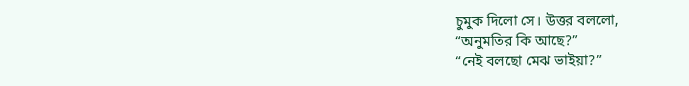চুমুক দিলো সে। উত্তর বললো,
“অনুমতির কি আছে?”
“নেই বলছো মেঝ ভাইয়া?”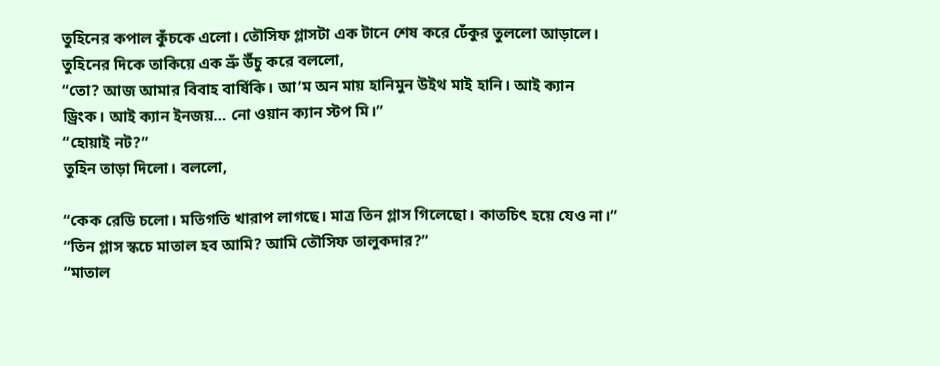তুহিনের কপাল কুঁচকে এলো। তৌসিফ গ্লাসটা এক টানে শেষ করে ঢেঁকুর তুললো আড়ালে। তুহিনের দিকে তাকিয়ে এক ভ্রুঁ উঁচু করে বললো,
“তো? আজ আমার বিবাহ বার্ষিকি। আ’ম অন মায় হানিমুন উইথ মাই হানি। আই ক্যান ড্রিংক। আই ক্যান ইনজয়… নো ওয়ান ক্যান স্টপ মি।”
“হোয়াই নট?”
তুহিন তাড়া দিলো। বললো,

“কেক রেডি চলো। মতিগতি খারাপ লাগছে। মাত্র তিন গ্লাস গিলেছো। কাতচিৎ হয়ে যেও না।”
“তিন গ্লাস স্কচে মাতাল হব আমি? আমি তৌসিফ তালুকদার?”
“মাতাল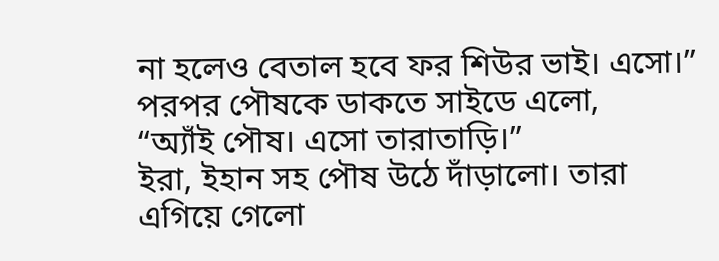না হলেও বেতাল হবে ফর শিউর ভাই। এসো।”
পরপর পৌষকে ডাকতে সাইডে এলো,
“অ্যাঁই পৌষ। এসো তারাতাড়ি।”
ইরা, ইহান সহ পৌষ উঠে দাঁড়ালো। তারা এগিয়ে গেলো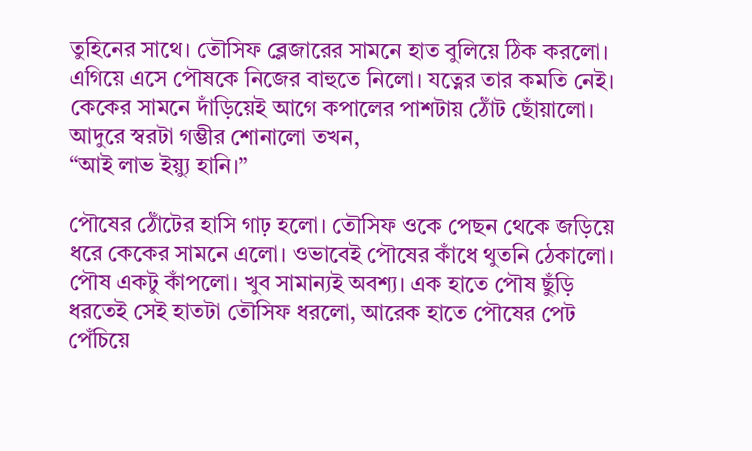তুহিনের সাথে। তৌসিফ ব্লেজারের সামনে হাত বুলিয়ে ঠিক করলো। এগিয়ে এসে পৌষকে নিজের বাহুতে নিলো। যত্নের তার কমতি নেই। কেকের সামনে দাঁড়িয়েই আগে কপালের পাশটায় ঠোঁট ছোঁয়ালো। আদুরে স্বরটা গম্ভীর শোনালো তখন,
“আই লাভ ইয়্যু হানি।”

পৌষের ঠোঁটের হাসি গাঢ় হলো। তৌসিফ ওকে পেছন থেকে জড়িয়ে ধরে কেকের সামনে এলো। ওভাবেই পৌষের কাঁধে থুতনি ঠেকালো। পৌষ একটু কাঁপলো। খুব সামান্যই অবশ্য। এক হাতে পৌষ ছুঁড়ি ধরতেই সেই হাতটা তৌসিফ ধরলো, আরেক হাতে পৌষের পেট পেঁচিয়ে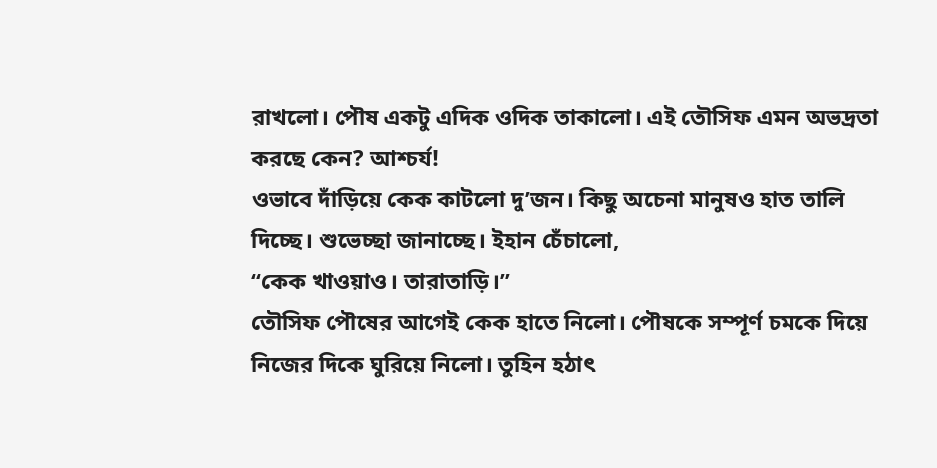রাখলো। পৌষ একটু এদিক ওদিক তাকালো। এই তৌসিফ এমন অভদ্রতা করছে কেন? আশ্চর্য!
ওভাবে দাঁড়িয়ে কেক কাটলো দু’জন। কিছু অচেনা মানুষও হাত তালি দিচ্ছে। শুভেচ্ছা জানাচ্ছে। ইহান চেঁচালো,
“কেক খাওয়াও। তারাতাড়ি।”
তৌসিফ পৌষের আগেই কেক হাতে নিলো। পৌষকে সম্পূর্ণ চমকে দিয়ে নিজের দিকে ঘুরিয়ে নিলো। তুহিন হঠাৎ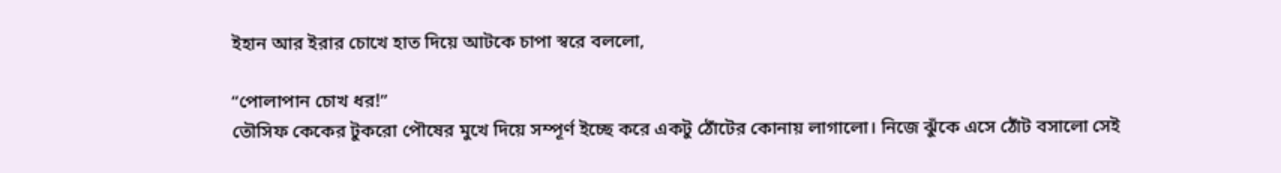ইহান আর ইরার চোখে হাত দিয়ে আটকে চাপা স্বরে বললো,

“পোলাপান চোখ ধর!”
তৌসিফ কেকের টুকরো পৌষের মুখে দিয়ে সম্পূর্ণ ইচ্ছে করে একটু ঠোঁটের কোনায় লাগালো। নিজে ঝুঁকে এসে ঠোঁট বসালো সেই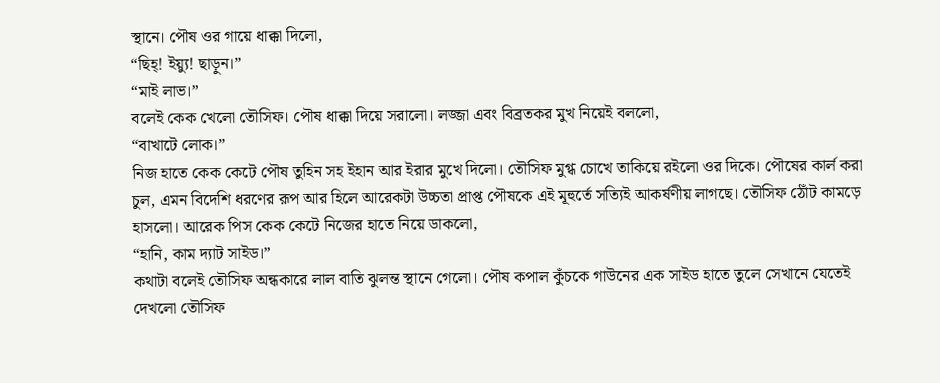স্থানে। পৌষ ওর গায়ে ধাক্কা দিলো,
“ছিহ্! ইয়্যু! ছাড়ুন।”
“মাই লাভ।”
বলেই কেক খেলো তৌসিফ। পৌষ ধাক্কা দিয়ে সরালো। লজ্জা এবং বিব্রতকর মুখ নিয়েই বললো,
“বাখাটে লোক।”
নিজ হাতে কেক কেটে পৌষ তুহিন সহ ইহান আর ইরার মুখে দিলো। তৌসিফ মুগ্ধ চোখে তাকিয়ে রইলো ওর দিকে। পৌষের কার্ল করা চুল, এমন বিদেশি ধরণের রূপ আর হিলে আরেকটা উচ্চতা প্রাপ্ত পৌষকে এই মূহুর্তে সত্যিই আকর্ষণীয় লাগছে। তৌসিফ ঠোঁট কামড়ে হাসলো। আরেক পিস কেক কেটে নিজের হাতে নিয়ে ডাকলো,
“হানি, কাম দ্যাট সাইড।”
কথাটা বলেই তৌসিফ অন্ধকারে লাল বাতি ঝুলন্ত স্থানে গেলো। পৌষ কপাল কুঁচকে গাউনের এক সাইড হাতে তুলে সেখানে যেতেই দেখলো তৌসিফ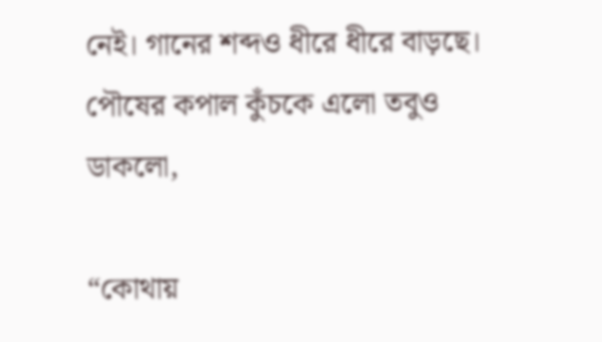নেই। গানের শব্দও ধীরে ধীরে বাড়ছে। পৌষের কপাল কুঁচকে এলো তবুও ডাকলো,

“কোথায়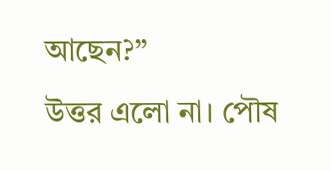আছেন?”
উত্তর এলো না। পৌষ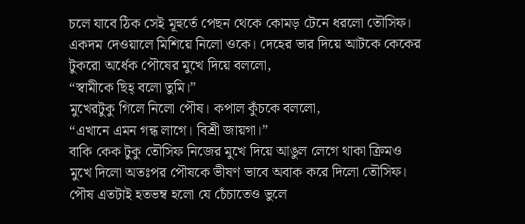চলে যাবে ঠিক সেই মূহুর্তে পেছন থেকে কোমড় টেনে ধরলো তৌসিফ। একদম দেওয়ালে মিশিয়ে নিলো ওকে। দেহের ভার দিয়ে আটকে কেকের টুকরো অর্ধেক পৌষের মুখে দিয়ে বললো,
“স্বামীকে ছিহ্ বলো তুমি।”
মুখেরটুকু গিলে নিলো পৌষ। কপাল কুঁচকে বললো,
“এখানে এমন গন্ধ লাগে। বিশ্রী জায়গা।”
বাকি কেক টুকু তৌসিফ নিজের মুখে দিয়ে আঙুল লেগে থাকা ক্রিমও মুখে দিলো অতঃপর পৌষকে ভীষণ ভাবে অবাক করে দিলো তৌসিফ। পৌষ এতটাই হতভম্ব হলো যে চেঁচাতেও ভুলে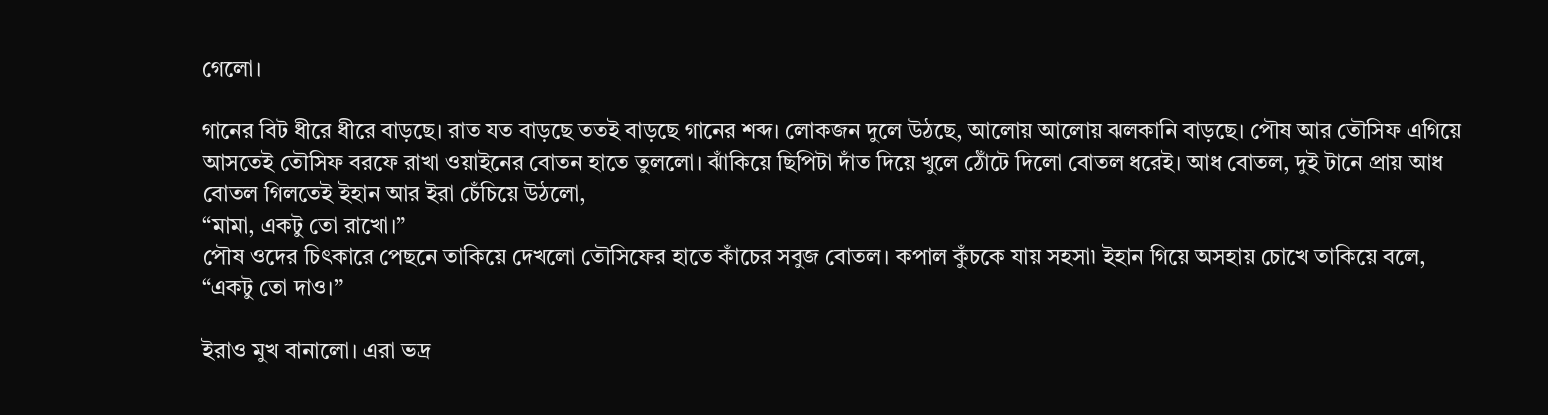গেলো।

গানের বিট ধীরে ধীরে বাড়ছে। রাত যত বাড়ছে ততই বাড়ছে গানের শব্দ। লোকজন দুলে উঠছে, আলোয় আলোয় ঝলকানি বাড়ছে। পৌষ আর তৌসিফ এগিয়ে আসতেই তৌসিফ বরফে রাখা ওয়াইনের বোতন হাতে তুললো। ঝাঁকিয়ে ছিপিটা দাঁত দিয়ে খুলে ঠোঁটে দিলো বোতল ধরেই। আধ বোতল, দুই টানে প্রায় আধ বোতল গিলতেই ইহান আর ইরা চেঁচিয়ে উঠলো,
“মামা, একটু তো রাখো।”
পৌষ ওদের চিৎকারে পেছনে তাকিয়ে দেখলো তৌসিফের হাতে কাঁচের সবুজ বোতল। কপাল কুঁচকে যায় সহসা৷ ইহান গিয়ে অসহায় চোখে তাকিয়ে বলে,
“একটু তো দাও।”

ইরাও মুখ বানালো। এরা ভদ্র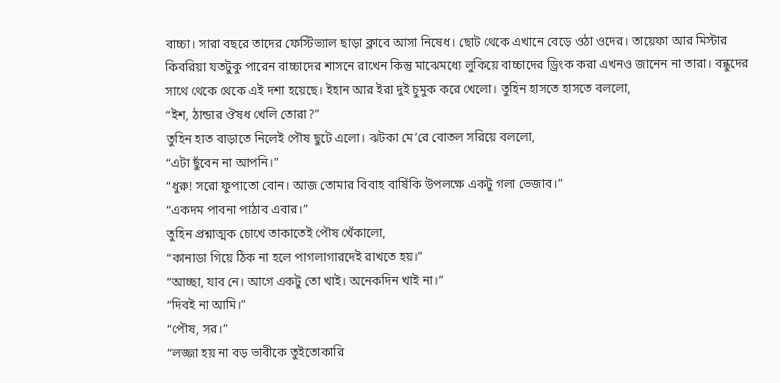বাচ্চা। সারা বছরে তাদের ফেস্টিভ্যাল ছাড়া ক্লাবে আসা নিষেধ। ছোট থেকে এখানে বেড়ে ওঠা ওদের। তায়েফা আর মিস্টার কিবরিয়া যতটুকু পারেন বাচ্চাদের শাসনে রাখেন কিন্তু মাঝেমধ্যে লুকিয়ে বাচ্চাদের ড্রিংক করা এখনও জানেন না তারা। বন্ধুদের সাথে থেকে থেকে এই দশা হয়েছে। ইহান আর ইরা দুই চুমুক করে খেলো। তুহিন হাসতে হাসতে বললো,
“ইশ, ঠান্ডার ঔষধ খেলি তোরা?”
তুহিন হাত বাড়াতে নিলেই পৌষ ছুটে এলো। ঝটকা মে’রে বোতল সরিয়ে বললো,
“এটা ছুঁবেন না আপনি।”
“ধুরু! সরো ফুপাতো বোন। আজ তোমার বিবাহ বার্ষিকি উপলক্ষে একটু গলা ভেজাব।”
“একদম পাবনা পাঠাব এবার।”
তুহিন প্রশ্নাত্মক চোখে তাকাতেই পৌষ খেঁকালো,
“কানাডা গিয়ে ঠিক না হলে পাগলাগারদেই রাখতে হয়।”
“আচ্ছা, যাব নে। আগে একটু তো খাই। অনেকদিন খাই না।”
“দিবই না আমি।”
“পৌষ, সর।”
“লজ্জা হয় না বড় ভাবীকে তুইতোকারি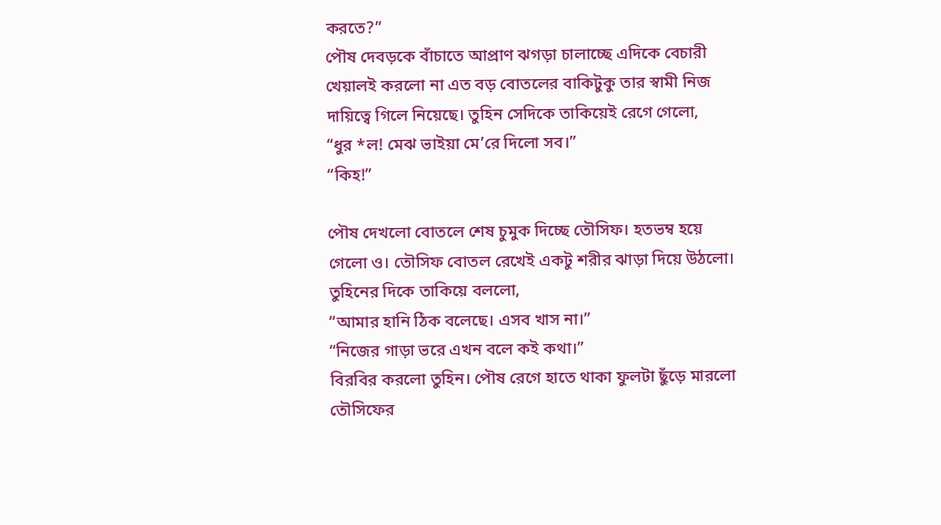করতে?”
পৌষ দেবড়কে বাঁচাতে আপ্রাণ ঝগড়া চালাচ্ছে এদিকে বেচারী খেয়ালই করলো না এত বড় বোতলের বাকিটুকু তার স্বামী নিজ দায়িত্বে গিলে নিয়েছে। তুহিন সেদিকে তাকিয়েই রেগে গেলো,
“ধুর *ল! মেঝ ভাইয়া মে’রে দিলো সব।”
“কিহ!”

পৌষ দেখলো বোতলে শেষ চুমুক দিচ্ছে তৌসিফ। হতভম্ব হয়ে গেলো ও। তৌসিফ বোতল রেখেই একটু শরীর ঝাড়া দিয়ে উঠলো। তুহিনের দিকে তাকিয়ে বললো,
“আমার হানি ঠিক বলেছে। এসব খাস না।”
“নিজের গাড়া ভরে এখন বলে কই কথা।”
বিরবির করলো তুহিন। পৌষ রেগে হাতে থাকা ফুলটা ছুঁড়ে মারলো তৌসিফের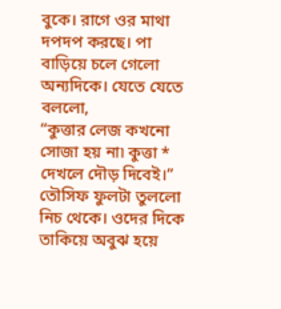বুকে। রাগে ওর মাথা দপদপ করছে। পা বাড়িয়ে চলে গেলো অন্যদিকে। যেতে যেতে বললো,
“কুত্তার লেজ কখনো সোজা হয় না৷ কুত্তা * দেখলে দৌড় দিবেই।”
তৌসিফ ফুলটা তুললো নিচ থেকে। ওদের দিকে তাকিয়ে অবুঝ হয়ে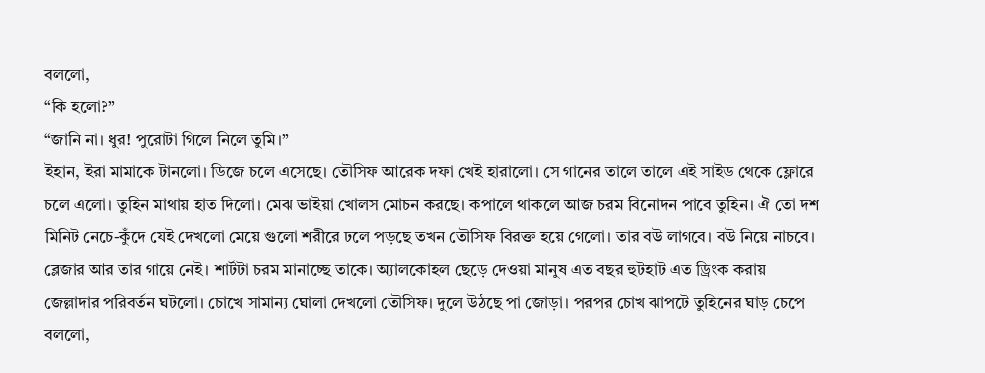বললো,
“কি হলো?”
“জানি না। ধুর! পুরোটা গিলে নিলে তুমি।”
ইহান, ইরা মামাকে টানলো। ডিজে চলে এসেছে। তৌসিফ আরেক দফা খেই হারালো। সে গানের তালে তালে এই সাইড থেকে ফ্লোরে চলে এলো। তুহিন মাথায় হাত দিলো। মেঝ ভাইয়া খোলস মোচন করছে। কপালে থাকলে আজ চরম বিনোদন পাবে তুহিন। ঐ তো দশ মিনিট নেচে-কুঁদে যেই দেখলো মেয়ে গুলো শরীরে ঢলে পড়ছে তখন তৌসিফ বিরক্ত হয়ে গেলো। তার বউ লাগবে। বউ নিয়ে নাচবে। ব্লেজার আর তার গায়ে নেই। শার্টটা চরম মানাচ্ছে তাকে। অ্যালকোহল ছেড়ে দেওয়া মানুষ এত বছর হুটহাট এত ড্রিংক করায় জেল্লাদার পরিবর্তন ঘটলো। চোখে সামান্য ঘোলা দেখলো তৌসিফ। দুলে উঠছে পা জোড়া। পরপর চোখ ঝাপটে তুহিনের ঘাড় চেপে বললো,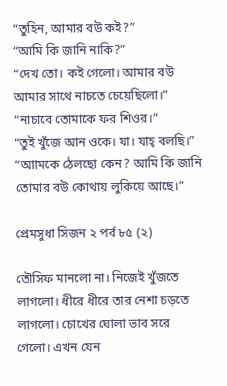“তুহিন, আমার বউ কই?”
“আমি কি জানি নাকি?”
“দেখ তো। কই গেলো। আমার বউ আমার সাথে নাচতে চেয়েছিলো।”
“নাচাবে তোমাকে ফর শিওর।”
“তুই খুঁজে আন ওকে। যা। যাহ্ বলছি।”
“আামকে ঠেলছো কেন? আমি কি জানি তোমার বউ কোথায় লুকিয়ে আছে।”

প্রেমসুধা সিজন ২ পর্ব ৮৫ (২)

তৌসিফ মানলো না। নিজেই খুঁজতে লাগলো। ধীরে ধীরে তার নেশা চড়তে লাগলো। চোখের ঘোলা ভাব সরে গেলো। এখন যেন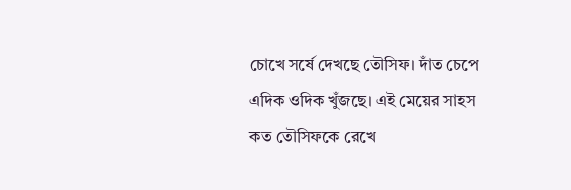চোখে সর্ষে দেখছে তৌসিফ। দাঁত চেপে এদিক ওদিক খুঁজছে। এই মেয়ের সাহস কত তৌসিফকে রেখে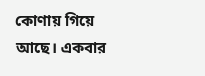কোণায় গিয়ে আছে। একবার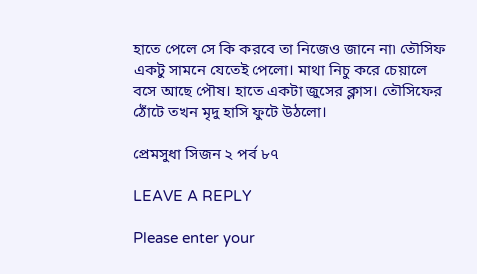হাতে পেলে সে কি করবে তা নিজেও জানে না৷ তৌসিফ একটু সামনে যেতেই পেলো। মাথা নিচু করে চেয়ালে বসে আছে পৌষ। হাতে একটা জুসের ক্লাস। তৌসিফের ঠোঁটে তখন মৃদু হাসি ফুটে উঠলো।

প্রেমসুধা সিজন ২ পর্ব ৮৭

LEAVE A REPLY

Please enter your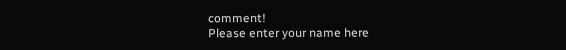comment!
Please enter your name here